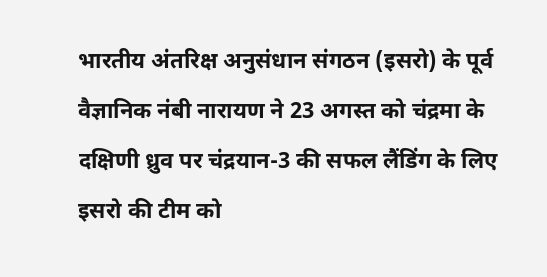भारतीय अंतरिक्ष अनुसंधान संगठन (इसरो) के पूर्व वैज्ञानिक नंबी नारायण ने 23 अगस्त को चंद्रमा के दक्षिणी ध्रुव पर चंद्रयान-3 की सफल लैंडिंग के लिए इसरो की टीम को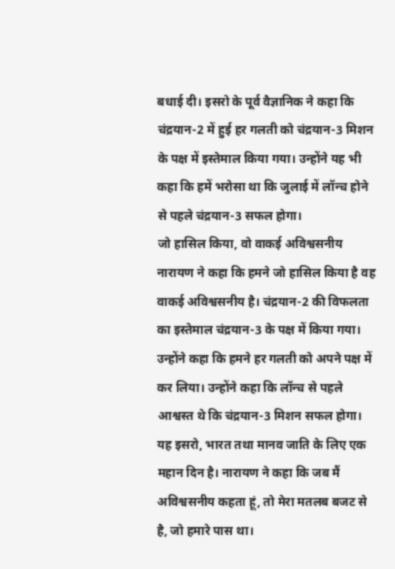बधाई दी। इसरो के पूर्व वैज्ञानिक ने कहा कि चंद्रयान-2 में हुई हर गलती को चंद्रयान-3 मिशन के पक्ष में इस्तेमाल किया गया। उन्होंने यह भी कहा कि हमें भरोसा था कि जुलाई में लॉन्च होने से पहले चंद्रयान-3 सफल होगा।
जो हासिल किया, वो वाकई अविश्वसनीय
नारायण ने कहा कि हमने जो हासिल किया है वह वाकई अविश्वसनीय है। चंद्रयान-2 की विफलता का इस्तेमाल चंद्रयान-3 के पक्ष में किया गया। उन्होंने कहा कि हमने हर गलती को अपने पक्ष में कर लिया। उन्होंने कहा कि लॉन्च से पहले आश्वस्त थे कि चंद्रयान-3 मिशन सफल होगा। यह इसरो, भारत तथा मानव जाति के लिए एक महान दिन है। नारायण ने कहा कि जब मैं अविश्वसनीय कहता हूं, तो मेरा मतलब बजट से है, जो हमारे पास था।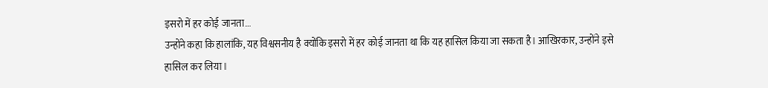इसरो में हर कोई जानता...
उन्होंने कहा कि हालांकि, यह विश्वसनीय है क्योंकि इसरो में हर कोई जानता था कि यह हासिल किया जा सकता है। आखिरकार, उन्होंने इसे हासिल कर लिया।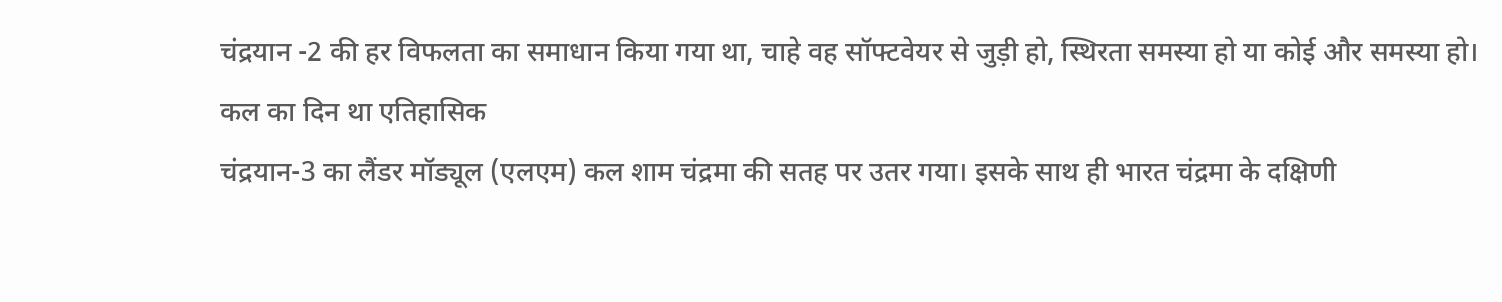चंद्रयान -2 की हर विफलता का समाधान किया गया था, चाहे वह सॉफ्टवेयर से जुड़ी हो, स्थिरता समस्या हो या कोई और समस्या हो।
कल का दिन था एतिहासिक
चंद्रयान-3 का लैंडर मॉड्यूल (एलएम) कल शाम चंद्रमा की सतह पर उतर गया। इसके साथ ही भारत चंद्रमा के दक्षिणी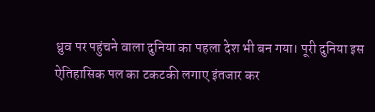ध्रुव पर पहुंचने वाला दुनिया का पहला देश भी बन गया। पूरी दुनिया इस ऐतिहासिक पल का टकटकी लगाए इंतजार कर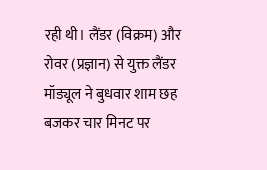रही थी। लैंडर (विक्रम) और रोवर (प्रज्ञान) से युक्त लैंडर मॉड्यूल ने बुधवार शाम छह बजकर चार मिनट पर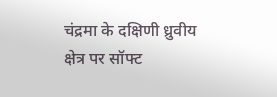चंद्रमा के दक्षिणी ध्रुवीय क्षेत्र पर सॉफ्ट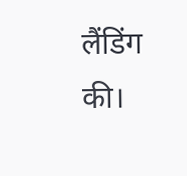लैंडिंग की।